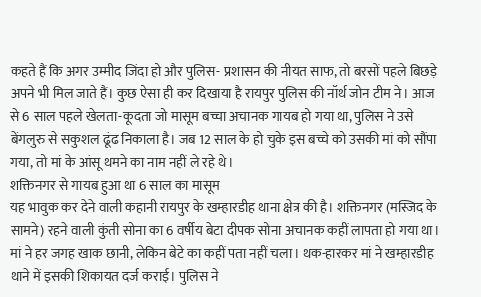कहते हैं कि अगर उम्मीद जिंदा हो और पुलिस- प्रशासन की नीयत साफ, तो बरसों पहले बिछड़े अपने भी मिल जाते हैं। कुछ ऐसा ही कर दिखाया है रायपुर पुलिस की नॉर्थ जोन टीम ने। आज से 6 साल पहले खेलता-कूदता जो मासूम बच्चा अचानक गायब हो गया था, पुलिस ने उसे बेंगलुरु से सकुशल ढूंढ निकाला है। जब 12 साल के हो चुके इस बच्चे को उसकी मां को सौंपा गया, तो मां के आंसू थमने का नाम नहीं ले रहे थे।
शक्तिनगर से गायब हुआ था 6 साल का मासूम
यह भावुक कर देने वाली कहानी रायपुर के खम्हारडीह थाना क्षेत्र की है। शक्तिनगर (मस्जिद के सामने) रहने वाली कुंती सोना का 6 वर्षीय बेटा दीपक सोना अचानक कहीं लापता हो गया था। मां ने हर जगह खाक छानी, लेकिन बेटे का कहीं पता नहीं चला। थक-हारकर मां ने खम्हारडीह थाने में इसकी शिकायत दर्ज कराई। पुलिस ने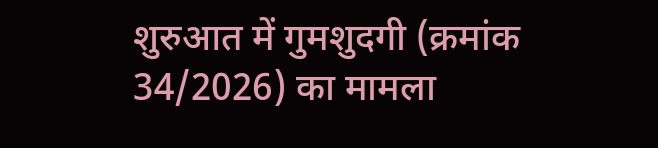शुरुआत में गुमशुदगी (क्रमांक 34/2026) का मामला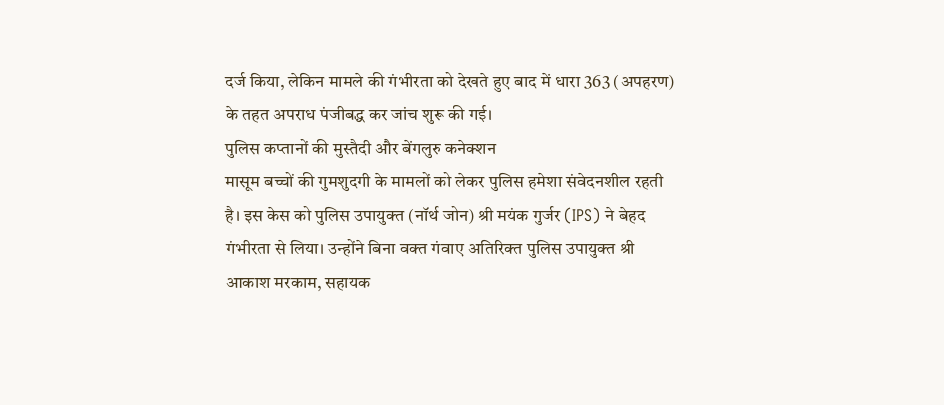दर्ज किया, लेकिन मामले की गंभीरता को देखते हुए बाद में धारा 363 (अपहरण) के तहत अपराध पंजीबद्ध कर जांच शुरू की गई।
पुलिस कप्तानों की मुस्तैदी और बेंगलुरु कनेक्शन
मासूम बच्चों की गुमशुदगी के मामलों को लेकर पुलिस हमेशा संवेदनशील रहती है। इस केस को पुलिस उपायुक्त (नॉर्थ जोन) श्री मयंक गुर्जर (IPS) ने बेहद गंभीरता से लिया। उन्होंने बिना वक्त गंवाए अतिरिक्त पुलिस उपायुक्त श्री आकाश मरकाम, सहायक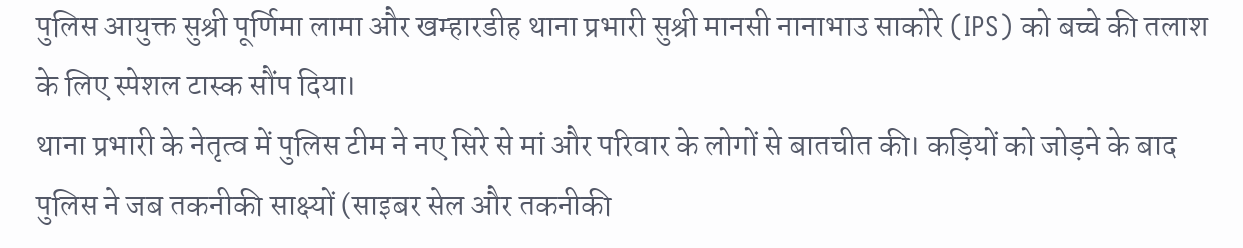पुलिस आयुक्त सुश्री पूर्णिमा लामा और खम्हारडीह थाना प्रभारी सुश्री मानसी नानाभाउ साकोरे (IPS) को बच्चे की तलाश के लिए स्पेशल टास्क सौंप दिया।
थाना प्रभारी के नेतृत्व में पुलिस टीम ने नए सिरे से मां और परिवार के लोगों से बातचीत की। कड़ियों को जोड़ने के बाद पुलिस ने जब तकनीकी साक्ष्यों (साइबर सेल और तकनीकी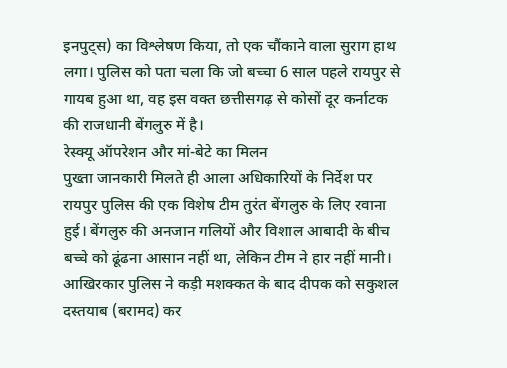इनपुट्स) का विश्लेषण किया, तो एक चौंकाने वाला सुराग हाथ लगा। पुलिस को पता चला कि जो बच्चा 6 साल पहले रायपुर से गायब हुआ था, वह इस वक्त छत्तीसगढ़ से कोसों दूर कर्नाटक की राजधानी बेंगलुरु में है।
रेस्क्यू ऑपरेशन और मां-बेटे का मिलन
पुख्ता जानकारी मिलते ही आला अधिकारियों के निर्देश पर रायपुर पुलिस की एक विशेष टीम तुरंत बेंगलुरु के लिए रवाना हुई। बेंगलुरु की अनजान गलियों और विशाल आबादी के बीच बच्चे को ढूंढना आसान नहीं था, लेकिन टीम ने हार नहीं मानी। आखिरकार पुलिस ने कड़ी मशक्कत के बाद दीपक को सकुशल दस्तयाब (बरामद) कर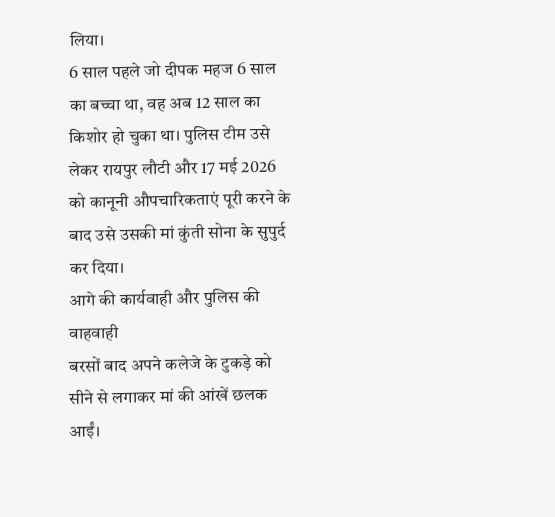लिया।
6 साल पहले जो दीपक महज 6 साल का बच्चा था, वह अब 12 साल का किशोर हो चुका था। पुलिस टीम उसे लेकर रायपुर लौटी और 17 मई 2026 को कानूनी औपचारिकताएं पूरी करने के बाद उसे उसकी मां कुंती सोना के सुपुर्द कर दिया।
आगे की कार्यवाही और पुलिस की वाहवाही
बरसों बाद अपने कलेजे के टुकड़े को सीने से लगाकर मां की आंखें छलक आईं।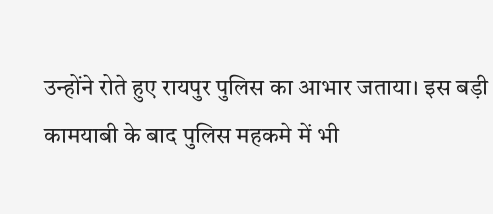उन्होंने रोते हुए रायपुर पुलिस का आभार जताया। इस बड़ी कामयाबी के बाद पुलिस महकमे में भी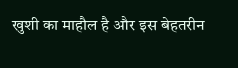खुशी का माहौल है और इस बेहतरीन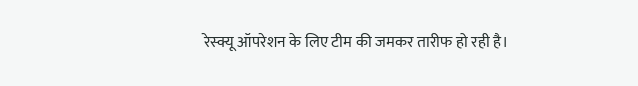रेस्क्यू ऑपरेशन के लिए टीम की जमकर तारीफ हो रही है।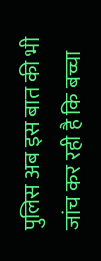पुलिस अब इस बात की भी जांच कर रही है कि बच्चा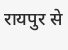रायपुर से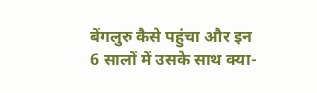बेंगलुरु कैसे पहुंचा और इन 6 सालों में उसके साथ क्या-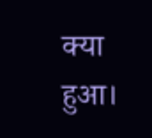क्या हुआ।